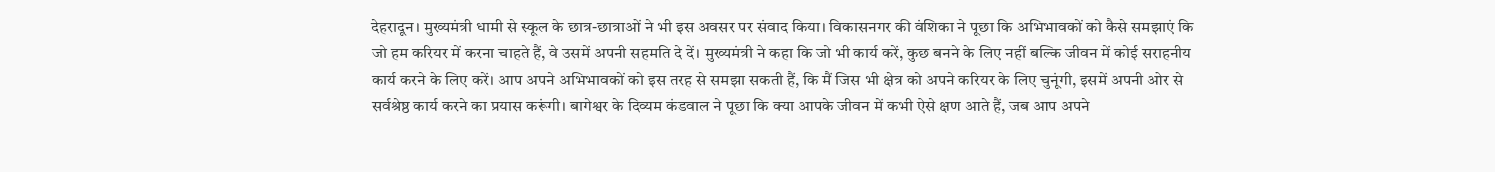देहरादून। मुख्यमंत्री धामी से स्कूल के छात्र-छात्राओं ने भी इस अवसर पर संवाद किया। विकासनगर की वंशिका ने पूछा कि अभिभावकों को कैसे समझाएं कि जो हम करियर में करना चाहते हैं, वे उसमें अपनी सहमति दे दें। मुख्यमंत्री ने कहा कि जो भी कार्य करें, कुछ बनने के लिए नहीं बल्कि जीवन में कोई सराहनीय कार्य करने के लिए करें। आप अपने अभिभावकों को इस तरह से समझा सकती हैं, कि मैं जिस भी क्षेत्र को अपने करियर के लिए चुनूंगी, इसमें अपनी ओर से सर्वश्रेष्ठ कार्य करने का प्रयास करूंगी। बागेश्वर के दिव्यम कंडवाल ने पूछा कि क्या आपके जीवन में कभी ऐसे क्षण आते हैं, जब आप अपने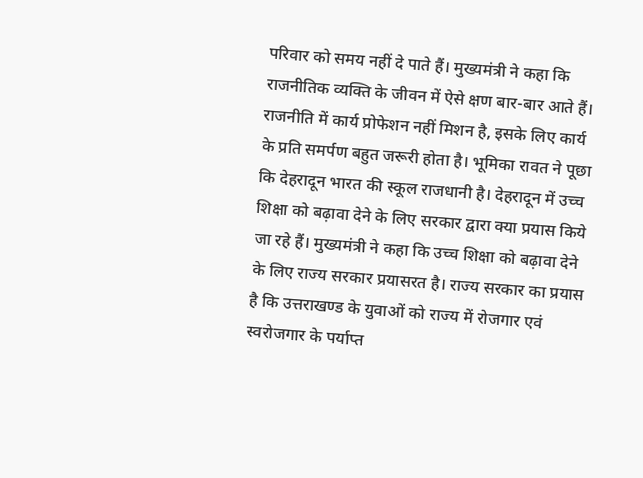परिवार को समय नहीं दे पाते हैं। मुख्यमंत्री ने कहा कि राजनीतिक व्यक्ति के जीवन में ऐसे क्षण बार-बार आते हैं। राजनीति में कार्य प्रोफेशन नहीं मिशन है, इसके लिए कार्य के प्रति समर्पण बहुत जरूरी होता है। भूमिका रावत ने पूछा कि देहरादून भारत की स्कूल राजधानी है। देहरादून में उच्च शिक्षा को बढ़ावा देने के लिए सरकार द्वारा क्या प्रयास किये जा रहे हैं। मुख्यमंत्री ने कहा कि उच्च शिक्षा को बढ़ावा देने के लिए राज्य सरकार प्रयासरत है। राज्य सरकार का प्रयास है कि उत्तराखण्ड के युवाओं को राज्य में रोजगार एवं स्वरोजगार के पर्याप्त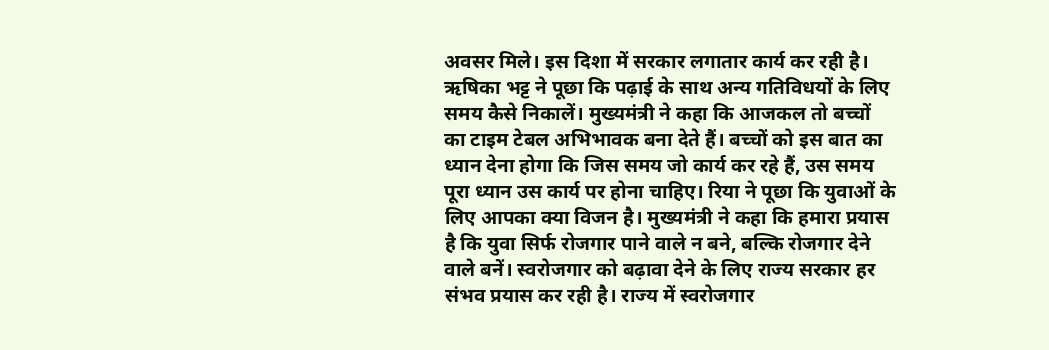अवसर मिले। इस दिशा में सरकार लगातार कार्य कर रही है। ऋषिका भट्ट ने पूछा कि पढ़ाई के साथ अन्य गतिविधयों के लिए समय कैसे निकालें। मुख्यमंत्री ने कहा कि आजकल तो बच्चों का टाइम टेबल अभिभावक बना देते हैं। बच्चों को इस बात का ध्यान देना होगा कि जिस समय जो कार्य कर रहे हैं, उस समय पूरा ध्यान उस कार्य पर होना चाहिए। रिया ने पूछा कि युवाओं के लिए आपका क्या विजन है। मुख्यमंत्री ने कहा कि हमारा प्रयास है कि युवा सिर्फ रोजगार पाने वाले न बने, बल्कि रोजगार देने वाले बनें। स्वरोजगार को बढ़ावा देने के लिए राज्य सरकार हर संभव प्रयास कर रही है। राज्य में स्वरोजगार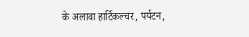के अलावा हार्टिकल्चर, पर्यटन,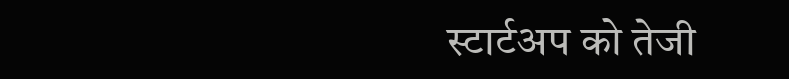स्टार्टअप को तेजी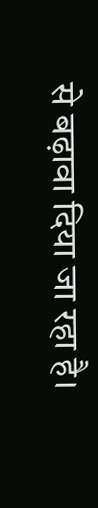से बढ़ावा दिया जा रहा है।